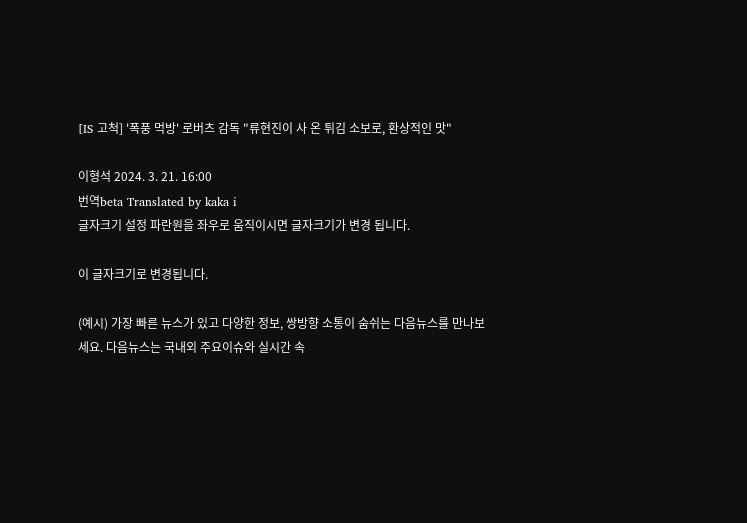[IS 고척] '폭풍 먹방' 로버츠 감독 "류현진이 사 온 튀김 소보로, 환상적인 맛"

이형석 2024. 3. 21. 16:00
번역beta Translated by kaka i
글자크기 설정 파란원을 좌우로 움직이시면 글자크기가 변경 됩니다.

이 글자크기로 변경됩니다.

(예시) 가장 빠른 뉴스가 있고 다양한 정보, 쌍방향 소통이 숨쉬는 다음뉴스를 만나보세요. 다음뉴스는 국내외 주요이슈와 실시간 속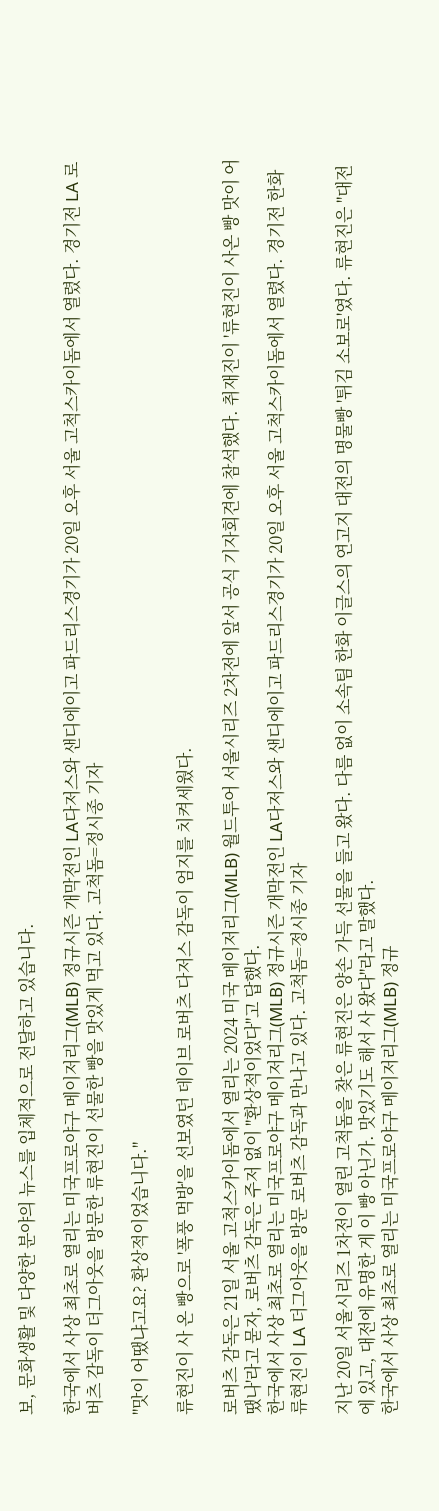보, 문화생활 및 다양한 분야의 뉴스를 입체적으로 전달하고 있습니다.

한국에서 사상 최초로 열리는 미국프로야구 메이저리그(MLB) 정규시즌 개막전인 LA다저스와 샌디에이고 파드리스경기가 20일 오후 서울 고척스카이돔에서 열렸다. 경기전 LA 로버츠 감독이 더그아웃을 방문한 류현진이 선물한 빵을 맛있게 먹고 있다. 고척돔=정시종 기자

"맛이 어땠냐고요? 환상적이었습니다."

류현진이 사 온 빵으로 '폭풍 먹방'을 선보였던 데이브 로버츠 다저스 감독이 엄지를 치켜세웠다.

로버츠 감독은 21일 서울 고척스카이돔에서 열리는 2024 미국 메이저리그(MLB) 월드투어 서울시리즈 2차전에 앞서 공식 기자회견에 참석했다. 취재진이 '류현진이 사온 빵 맛이 어땠나'라고 묻자, 로버츠 감독은 주저 없이 "환상적이었다"고 답했다.
한국에서 사상 최초로 열리는 미국프로야구 메이저리그(MLB) 정규시즌 개막전인 LA다저스와 샌디에이고 파드리스경기가 20일 오후 서울 고척스카이돔에서 열렸다. 경기전 한화 류현진이 LA 더그아웃을 방문 로버츠 감독과 만나고 있다. 고척돔=정시종 기자

지난 20일 서울시리즈 1차전이 열린 고척돔을 찾은 류현진은 양손 가득 선물을 들고 왔다. 다름 없이 소속팀 한화 이글스의 연고지 대전의 명물빵 '튀김 소보로'였다. 류현진은 "대전에 있고, 대전에 유명한 게 이 빵 아닌가. 맛있기도 해서 사 왔다"라고 말했다.
한국에서 사상 최초로 열리는 미국프로야구 메이저리그(MLB) 정규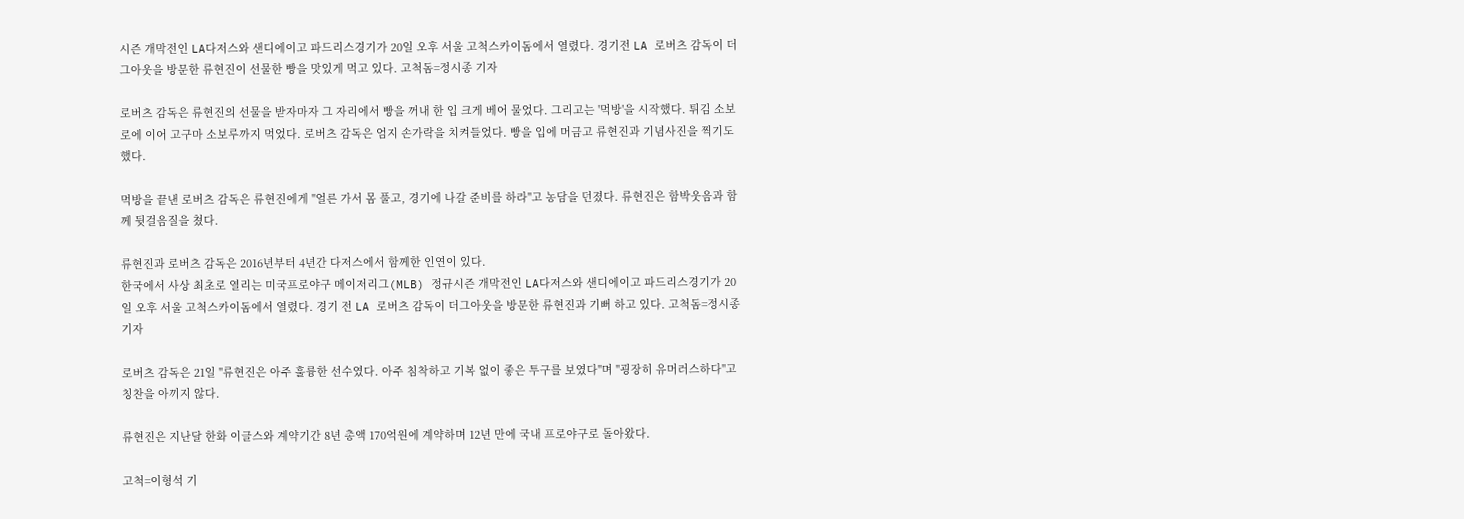시즌 개막전인 LA다저스와 샌디에이고 파드리스경기가 20일 오후 서울 고척스카이돔에서 열렸다. 경기전 LA 로버츠 감독이 더그아웃을 방문한 류현진이 선물한 빵을 맛있게 먹고 있다. 고척돔=정시종 기자

로버츠 감독은 류현진의 선물을 받자마자 그 자리에서 빵을 꺼내 한 입 크게 베어 물었다. 그리고는 '먹방'을 시작했다. 튀김 소보로에 이어 고구마 소보루까지 먹었다. 로버츠 감독은 엄지 손가락을 치켜들었다. 빵을 입에 머금고 류현진과 기념사진을 찍기도 했다.

먹방을 끝낸 로버츠 감독은 류현진에게 "얼른 가서 몸 풀고, 경기에 나갈 준비를 하라"고 농담을 던졌다. 류현진은 함박웃음과 함께 뒷걸음질을 쳤다.

류현진과 로버츠 감독은 2016년부터 4년간 다저스에서 함께한 인연이 있다.
한국에서 사상 최초로 열리는 미국프로야구 메이저리그(MLB) 정규시즌 개막전인 LA다저스와 샌디에이고 파드리스경기가 20일 오후 서울 고척스카이돔에서 열렸다. 경기 전 LA 로버츠 감독이 더그아웃을 방문한 류현진과 기뻐 하고 있다. 고척돔=정시종 기자

로버츠 감독은 21일 "류현진은 아주 훌륭한 선수였다. 아주 침착하고 기복 없이 좋은 투구를 보였다"며 "굉장히 유머러스하다"고 칭찬을 아끼지 않다.

류현진은 지난달 한화 이글스와 계약기간 8년 총액 170억원에 계약하며 12년 만에 국내 프로야구로 돌아왔다.

고척=이형석 기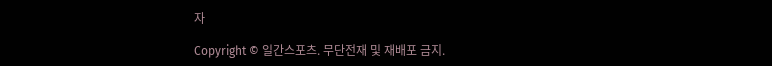자

Copyright © 일간스포츠. 무단전재 및 재배포 금지.